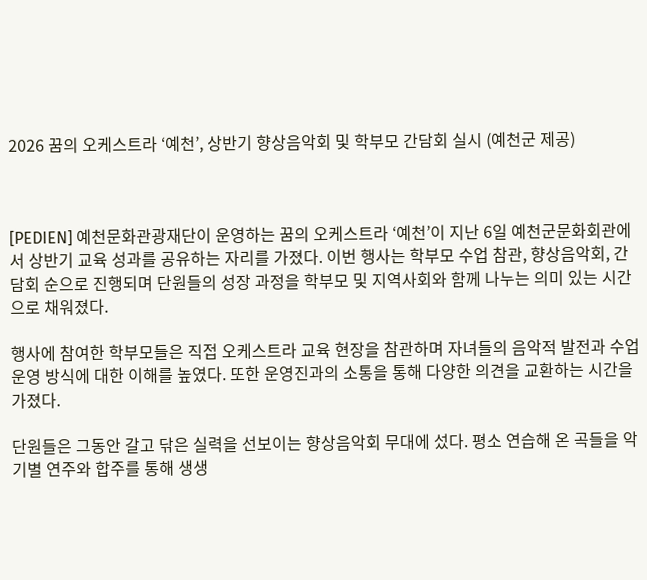2026 꿈의 오케스트라 ‘예천’, 상반기 향상음악회 및 학부모 간담회 실시 (예천군 제공)



[PEDIEN] 예천문화관광재단이 운영하는 꿈의 오케스트라 ‘예천’이 지난 6일 예천군문화회관에서 상반기 교육 성과를 공유하는 자리를 가졌다. 이번 행사는 학부모 수업 참관, 향상음악회, 간담회 순으로 진행되며 단원들의 성장 과정을 학부모 및 지역사회와 함께 나누는 의미 있는 시간으로 채워졌다.

행사에 참여한 학부모들은 직접 오케스트라 교육 현장을 참관하며 자녀들의 음악적 발전과 수업 운영 방식에 대한 이해를 높였다. 또한 운영진과의 소통을 통해 다양한 의견을 교환하는 시간을 가졌다.

단원들은 그동안 갈고 닦은 실력을 선보이는 향상음악회 무대에 섰다. 평소 연습해 온 곡들을 악기별 연주와 합주를 통해 생생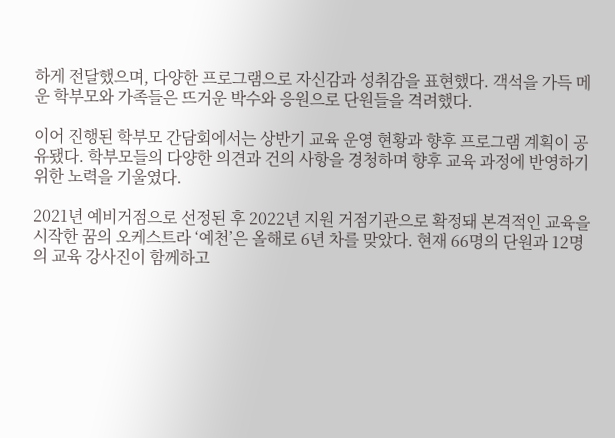하게 전달했으며, 다양한 프로그램으로 자신감과 성취감을 표현했다. 객석을 가득 메운 학부모와 가족들은 뜨거운 박수와 응원으로 단원들을 격려했다.

이어 진행된 학부모 간담회에서는 상반기 교육 운영 현황과 향후 프로그램 계획이 공유됐다. 학부모들의 다양한 의견과 건의 사항을 경청하며 향후 교육 과정에 반영하기 위한 노력을 기울였다.

2021년 예비거점으로 선정된 후 2022년 지원 거점기관으로 확정돼 본격적인 교육을 시작한 꿈의 오케스트라 ‘예천’은 올해로 6년 차를 맞았다. 현재 66명의 단원과 12명의 교육 강사진이 함께하고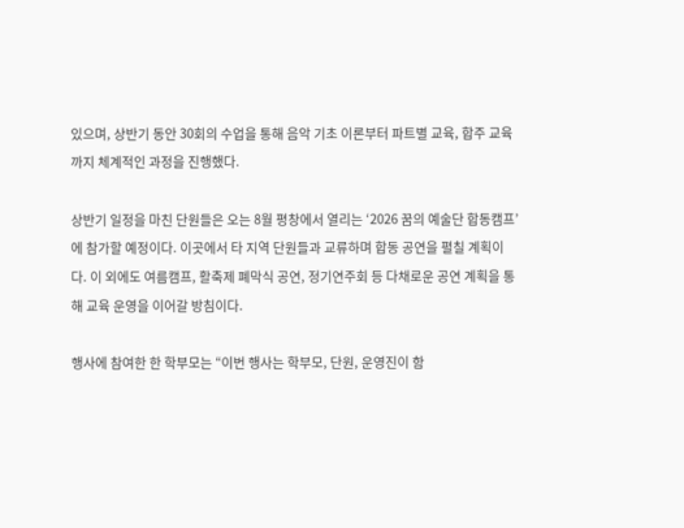있으며, 상반기 동안 30회의 수업을 통해 음악 기초 이론부터 파트별 교육, 합주 교육까지 체계적인 과정을 진행했다.

상반기 일정을 마친 단원들은 오는 8월 평창에서 열리는 ‘2026 꿈의 예술단 합동캠프’에 참가할 예정이다. 이곳에서 타 지역 단원들과 교류하며 합동 공연을 펼칠 계획이다. 이 외에도 여름캠프, 활축제 폐막식 공연, 정기연주회 등 다채로운 공연 계획을 통해 교육 운영을 이어갈 방침이다.

행사에 참여한 한 학부모는 “이번 행사는 학부모, 단원, 운영진이 함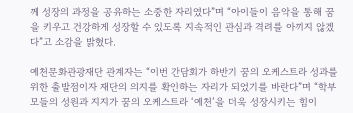께 성장의 과정을 공유하는 소중한 자리였다”며 “아이들이 음악을 통해 꿈을 키우고 건강하게 성장할 수 있도록 지속적인 관심과 격려를 아끼지 않겠다”고 소감을 밝혔다.

예천문화관광재단 관계자는 “이번 간담회가 하반기 꿈의 오케스트라 성과를 위한 출발점이자 재단의 의지를 확인하는 자리가 되었기를 바란다”며 “학부모들의 성원과 지지가 꿈의 오케스트라 ‘예천’을 더욱 성장시키는 힘이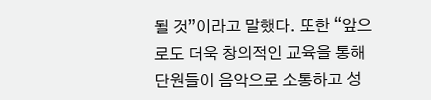될 것”이라고 말했다. 또한 “앞으로도 더욱 창의적인 교육을 통해 단원들이 음악으로 소통하고 성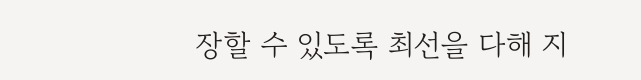장할 수 있도록 최선을 다해 지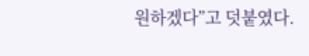원하겠다”고 덧붙였다.